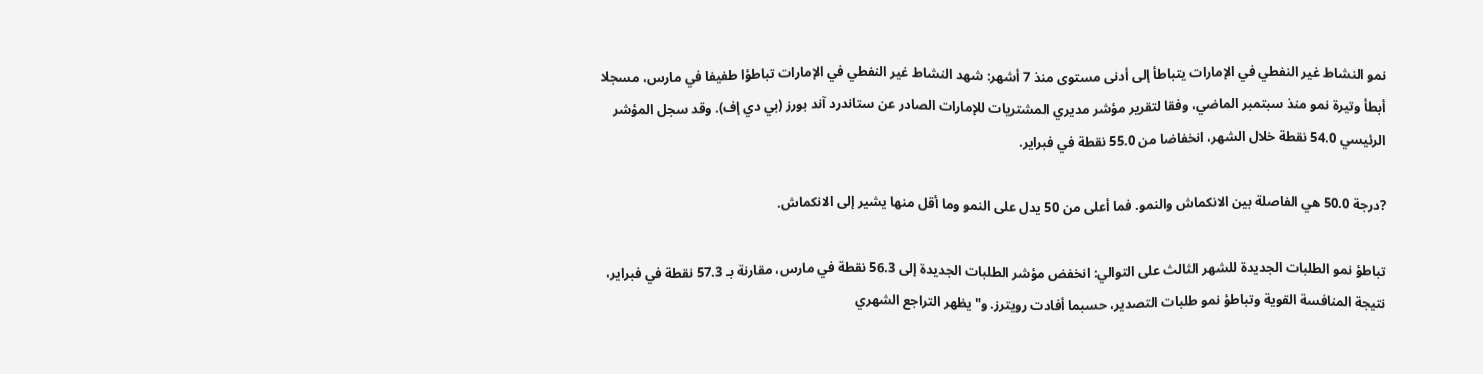نمو النشاط غير النفطي في الإمارات يتباطأ إلى أدنى مستوى منذ 7 أشهر: شهد النشاط غير النفطي في الإمارات تباطؤا طفيفا في مارس، مسجلا أبطأ وتيرة نمو منذ سبتمبر الماضي، وفقا لتقرير مؤشر مديري المشتريات للإمارات الصادر عن ستاندرد آند بورز (بي دي إف). وقد سجل المؤشر الرئيسي 54.0 نقطة خلال الشهر، انخفاضا من 55.0 نقطة في فبراير.

?درجة 50.0 هي الفاصلة بين الانكماش والنمو. فما أعلى من 50 يدل على النمو وما أقل منها يشير إلى الانكماش.

تباطؤ نمو الطلبات الجديدة للشهر الثالث على التوالي: انخفض مؤشر الطلبات الجديدة إلى 56.3 نقطة في مارس، مقارنة بـ 57.3 نقطة في فبراير، نتيجة المنافسة القوية وتباطؤ نمو طلبات التصدير، حسبما أفادت رويترز. و"يظهر التراجع الشهري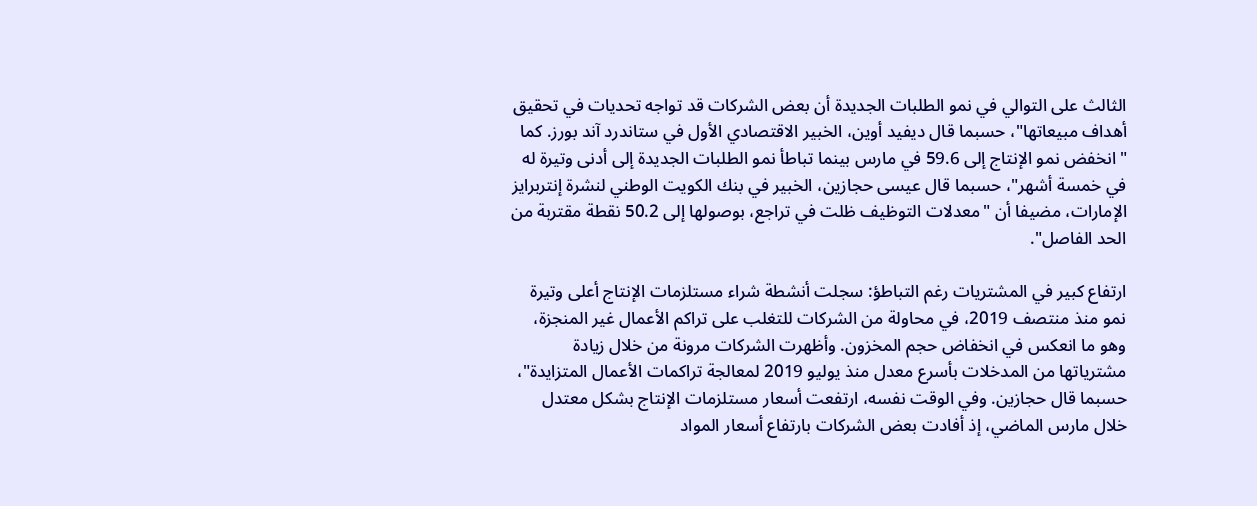الثالث على التوالي في نمو الطلبات الجديدة أن بعض الشركات قد تواجه تحديات في تحقيق أهداف مبيعاتها"، حسبما قال ديفيد أوين، الخبير الاقتصادي الأول في ستاندرد آند بورز. كما "انخفض نمو الإنتاج إلى 59.6 في مارس بينما تباطأ نمو الطلبات الجديدة إلى أدنى وتيرة له في خمسة أشهر"، حسبما قال عيسى حجازين، الخبير في بنك الكويت الوطني لنشرة إنتربرايز الإمارات، مضيفا أن "معدلات التوظيف ظلت في تراجع، بوصولها إلى 50.2 نقطة مقتربة من الحد الفاصل".

ارتفاع كبير في المشتريات رغم التباطؤ: سجلت أنشطة شراء مستلزمات الإنتاج أعلى وتيرة نمو منذ منتصف 2019، في محاولة من الشركات للتغلب على تراكم الأعمال غير المنجزة، وهو ما انعكس في انخفاض حجم المخزون. وأظهرت الشركات مرونة من خلال زيادة مشترياتها من المدخلات بأسرع معدل منذ يوليو 2019 لمعالجة تراكمات الأعمال المتزايدة"، حسبما قال حجازين. وفي الوقت نفسه، ارتفعت أسعار مستلزمات الإنتاج بشكل معتدل خلال مارس الماضي، إذ أفادت بعض الشركات بارتفاع أسعار المواد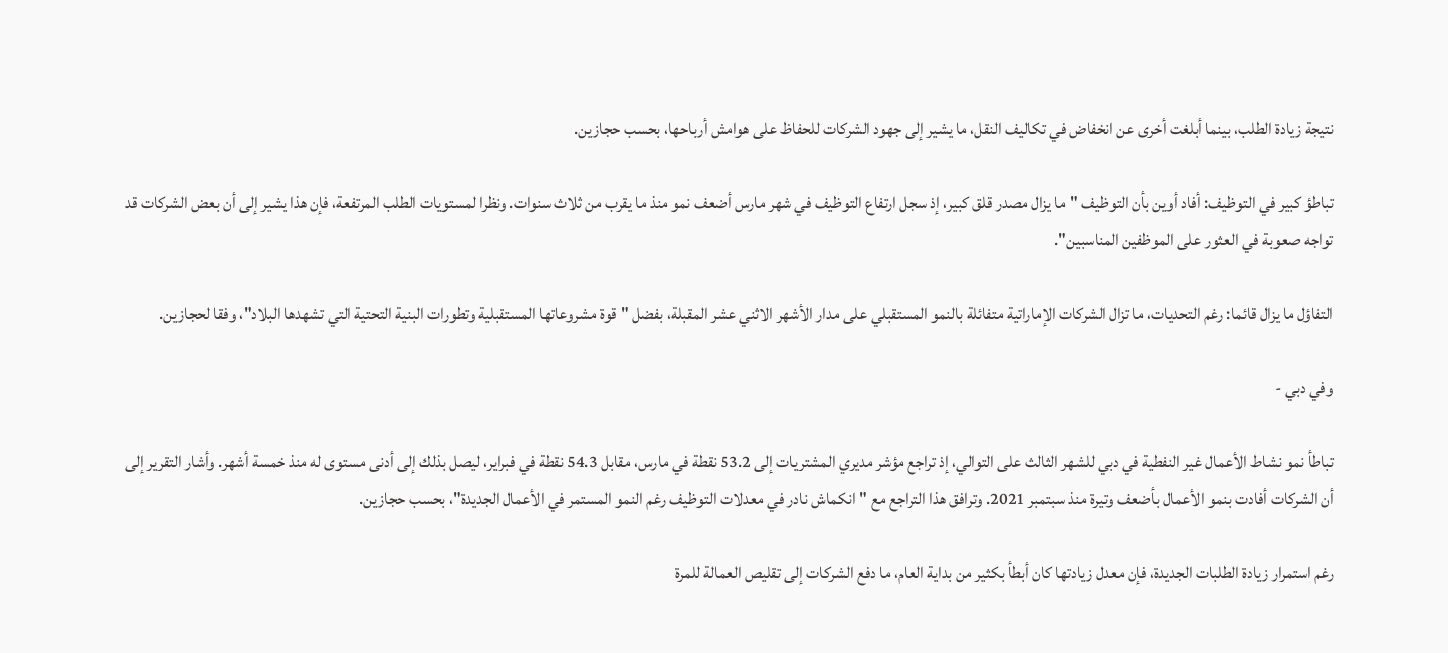نتيجة زيادة الطلب، بينما أبلغت أخرى عن انخفاض في تكاليف النقل، ما يشير إلى جهود الشركات للحفاظ على هوامش أرباحها، بحسب حجازين.

تباطؤ كبير في التوظيف: أفاد أوين بأن التوظيف "ما يزال مصدر قلق كبير، إذ سجل ارتفاع التوظيف في شهر مارس أضعف نمو منذ ما يقرب من ثلاث سنوات. ونظرا لمستويات الطلب المرتفعة، فإن هذا يشير إلى أن بعض الشركات قد تواجه صعوبة في العثور على الموظفين المناسبين".

التفاؤل ما يزال قائما: رغم التحديات، ما تزال الشركات الإماراتية متفائلة بالنمو المستقبلي على مدار الأشهر الاثني عشر المقبلة، بفضل "قوة مشروعاتها المستقبلية وتطورات البنية التحتية التي تشهدها البلاد"، وفقا لحجازين.

وفي دبي -

تباطأ نمو نشاط الأعمال غير النفطية في دبي للشهر الثالث على التوالي، إذ تراجع مؤشر مديري المشتريات إلى 53.2 نقطة في مارس، مقابل 54.3 نقطة في فبراير، ليصل بذلك إلى أدنى مستوى له منذ خمسة أشهر. وأشار التقرير إلى أن الشركات أفادت بنمو الأعمال بأضعف وتيرة منذ سبتمبر 2021. وترافق هذا التراجع مع "انكماش نادر في معدلات التوظيف رغم النمو المستمر في الأعمال الجديدة"، بحسب حجازين.

رغم استمرار زيادة الطلبات الجديدة، فإن معدل زيادتها كان أبطأ بكثير من بداية العام، ما دفع الشركات إلى تقليص العمالة للمرة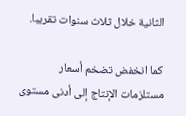الثانية خلال ثلاث سنوات تقريبا.

كما انخفض تضخم أسعار مستلزمات الإنتاج إلى أدنى مستوى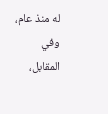له منذ عام، وفي المقابل،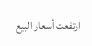ارتفعت أسعار البيع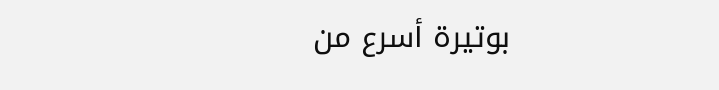بوتيرة أسرع من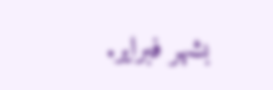بشهر فبراير.